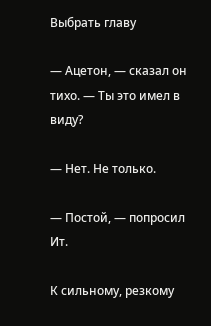Выбрать главу

— Ацетон, — сказал он тихо. — Ты это имел в виду?

— Нет. Не только.

— Постой, — попросил Ит.

К сильному, резкому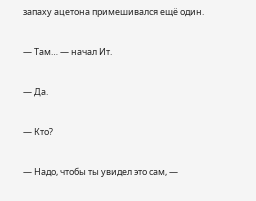запаху ацетона примешивался ещё один.

— Там… — начал Ит.

— Да.

— Кто?

— Надо, чтобы ты увидел это сам, —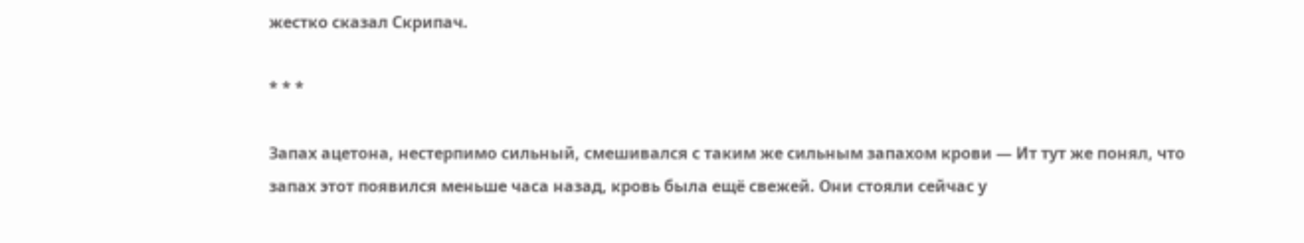жестко сказал Скрипач.

* * *

Запах ацетона, нестерпимо сильный, смешивался с таким же сильным запахом крови — Ит тут же понял, что запах этот появился меньше часа назад, кровь была ещё свежей. Они стояли сейчас у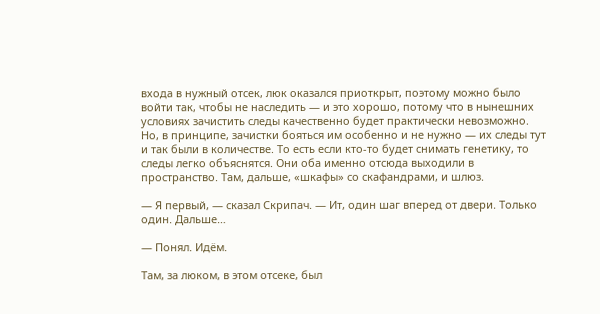входа в нужный отсек, люк оказался приоткрыт, поэтому можно было войти так, чтобы не наследить — и это хорошо, потому что в нынешних условиях зачистить следы качественно будет практически невозможно. Но, в принципе, зачистки бояться им особенно и не нужно — их следы тут и так были в количестве. То есть если кто-то будет снимать генетику, то следы легко объяснятся. Они оба именно отсюда выходили в пространство. Там, дальше, «шкафы» со скафандрами, и шлюз.

— Я первый, — сказал Скрипач. — Ит, один шаг вперед от двери. Только один. Дальше…

— Понял. Идём.

Там, за люком, в этом отсеке, был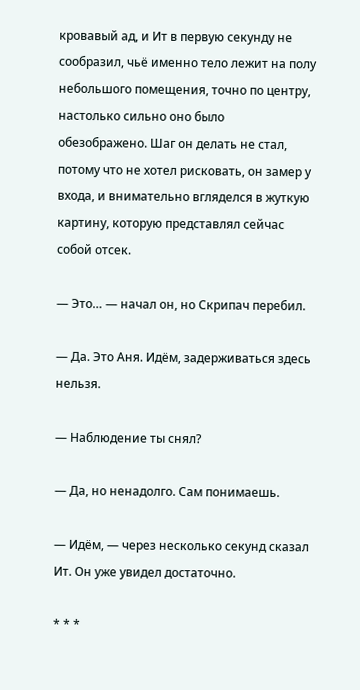кровавый ад, и Ит в первую секунду не сообразил, чьё именно тело лежит на полу небольшого помещения, точно по центру, настолько сильно оно было обезображено. Шаг он делать не стал, потому что не хотел рисковать, он замер у входа, и внимательно вгляделся в жуткую картину, которую представлял сейчас собой отсек.

— Это… — начал он, но Скрипач перебил.

— Да. Это Аня. Идём, задерживаться здесь нельзя.

— Наблюдение ты снял?

— Да, но ненадолго. Сам понимаешь.

— Идём, — через несколько секунд сказал Ит. Он уже увидел достаточно.

* * *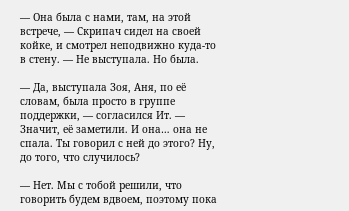— Она была с нами, там, на этой встрече, — Скрипач сидел на своей койке, и смотрел неподвижно куда-то в стену. — Не выступала. Но была.

— Да, выступала Зоя, Аня, по её словам, была просто в группе поддержки, — согласился Ит. — Значит, её заметили. И она… она не спала. Ты говорил с ней до этого? Ну, до того, что случилось?

— Нет. Мы с тобой решили, что говорить будем вдвоем, поэтому пока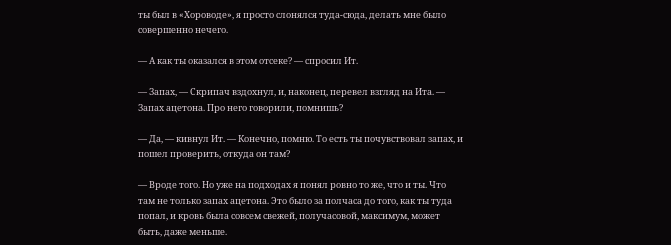ты был в «Хороводе», я просто слонялся туда-сюда, делать мне было совершенно нечего.

— А как ты оказался в этом отсеке? — спросил Ит.

— Запах, — Скрипач вздохнул, и, наконец, перевел взгляд на Ита. — Запах ацетона. Про него говорили, помнишь?

— Да, — кивнул Ит. — Конечно, помню. То есть ты почувствовал запах, и пошел проверить, откуда он там?

— Вроде того. Но уже на подходах я понял ровно то же, что и ты. Что там не только запах ацетона. Это было за полчаса до того, как ты туда попал, и кровь была совсем свежей, получасовой, максимум, может быть, даже меньше.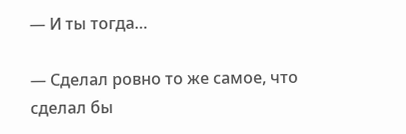— И ты тогда…

— Сделал ровно то же самое, что сделал бы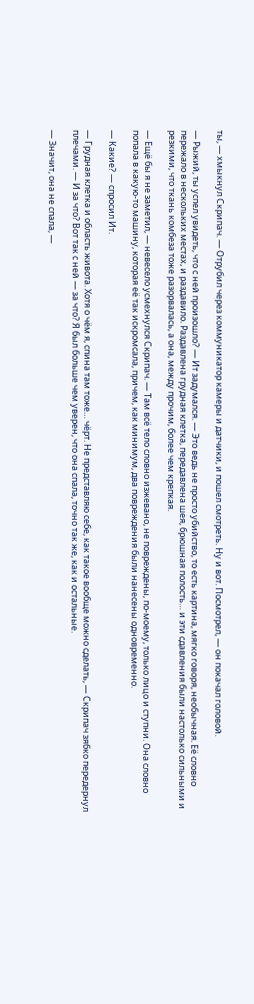ты, — хмыкнул Скрипач. — Отрубил через коммуникатор камеры и датчики, и пошел смотреть. Ну и вот. Посмотрел, — он покачал головой.

— Рыжий, ты успел увидеть, что с ней произошло? — Ит задумался. — Это ведь не просто убийство, то есть картина, мягко говоря, необычная. Её словно пережало в нескольких местах, и раздавило. Раздавлена грудная клетка, передавлена шея, брюшная полость… и эти сдавления были настолько сильными и резкими, что ткань комбеза тоже разорвалась, а она, между прочим, более чем крепкая.

— Ещё бы я не заметил, — невесело усмехнулся Скрипач. — Там всё тело словно изжевано, не повреждены, по-моему, только лицо и ступни. Она словно попала в какую-то машину, которая её так искромсала, причем, как минимум, два повреждения были нанесены одновременно.

— Какие? — спросил Ит.

— Грудная клетка и область живота. Хотя о чём я, спина там тоже… чёрт. Не представляю себе, как такое вообще можно сделать, — Скрипач зябко передернул плечами. — И за что? Вот так с ней — за что? Я был больше чем уверен, что она спала, точно так же, как и остальные.

— Значит, она не спала, —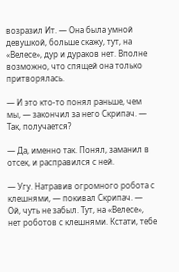возразил Ит. — Она была умной девушкой, больше скажу, тут, на «Велесе», дур и дураков нет. Вполне возможно, что спящей она только притворялась.

— И это кто-то понял раньше, чем мы, — закончил за него Скрипач. — Так, получается?

— Да, именно так. Понял, заманил в отсек, и расправился с ней.

— Угу. Натравив огромного робота с клешнями, — покивал Скрипач. — Ой, чуть не забыл. Тут, на «Велесе», нет роботов с клешнями. Кстати, тебе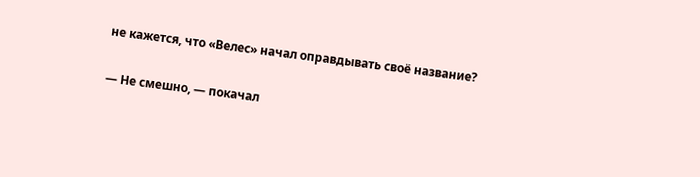не кажется, что «Велес» начал оправдывать своё название?

— Не смешно, — покачал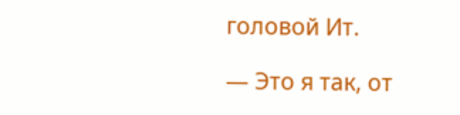головой Ит.

— Это я так, от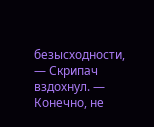безысходности, — Скрипач вздохнул. — Конечно, не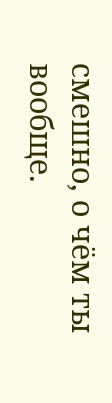смешно, о чём ты вообще.